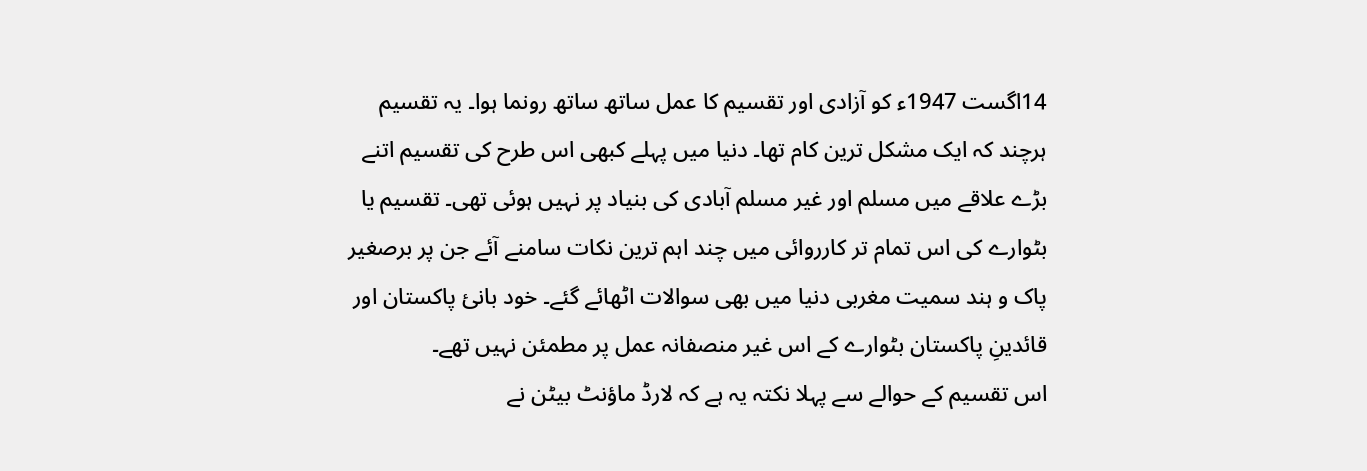14اگست 1947ء کو آزادی اور تقسیم کا عمل ساتھ ساتھ رونما ہوا۔ یہ تقسیم ہرچند کہ ایک مشکل ترین کام تھا۔ دنیا میں پہلے کبھی اس طرح کی تقسیم اتنے بڑے علاقے میں مسلم اور غیر مسلم آبادی کی بنیاد پر نہیں ہوئی تھی۔ تقسیم یا بٹوارے کی اس تمام تر کارروائی میں چند اہم ترین نکات سامنے آئے جن پر برصغیر پاک و ہند سمیت مغربی دنیا میں بھی سوالات اٹھائے گئے۔ خود بانئ پاکستان اور قائدینِ پاکستان بٹوارے کے اس غیر منصفانہ عمل پر مطمئن نہیں تھے۔
اس تقسیم کے حوالے سے پہلا نکتہ یہ ہے کہ لارڈ ماؤنٹ بیٹن نے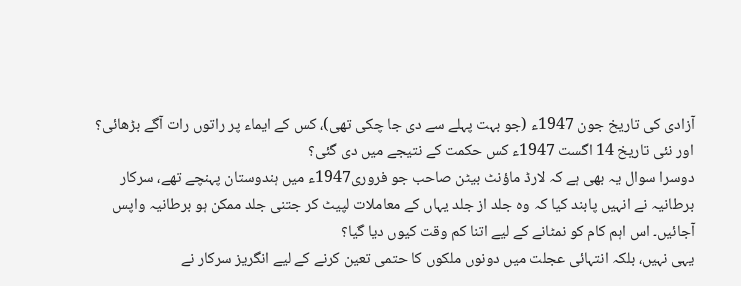آزادی کی تاریخ جون 1947ء (جو بہت پہلے سے دی جا چکی تھی)، کس کے ایماء پر راتوں رات آگے بڑھائی؟ اور نئی تاریخ 14 اگست 1947ء کس حکمت کے نتیجے میں دی گئی؟
دوسرا سوال یہ بھی ہے کہ لارڈ ماؤنٹ بیٹن صاحب جو فروری1947ء میں ہندوستان پہنچے تھے، سرکار برطانیہ نے انہیں پابند کیا کہ وہ جلد از جلد یہاں کے معاملات لپیٹ کر جتنی جلد ممکن ہو برطانیہ واپس آجائیں۔ اس اہم کام کو نمٹانے کے لیے اتنا کم وقت کیوں دیا گیا؟
یہی نہیں، بلکہ انتہائی عجلت میں دونوں ملکوں کا حتمی تعین کرنے کے لیے انگریز سرکار نے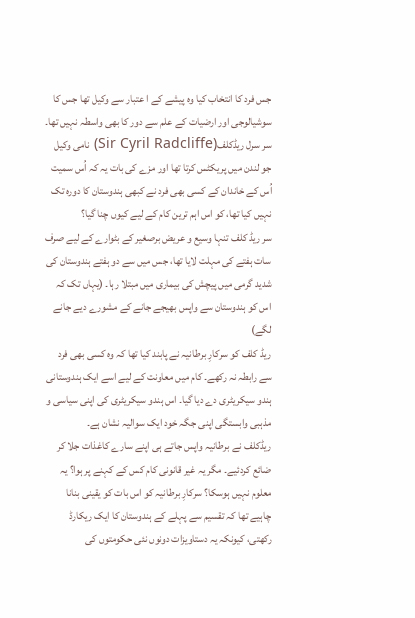جس فرد کا انتخاب کیا وہ پیشے کے ا عتبار سے وکیل تھا جس کا سوشیالوجی اور ارضیات کے علم سے دور کا بھی واسطہ نہیں تھا۔
سر سرل ریڈکلف(Sir Cyril Radcliffe) نامی وکیل جو لندن میں پریکٹس کرتا تھا اور مزے کی بات یہ کہ اُس سمیت اُس کے خاندان کے کسی بھی فرد نے کبھی ہندوستان کا دورہ تک نہیں کیا تھا، کو اس اہم ترین کام کے لیے کیوں چنا گیا؟
سر ریڈ کلف تنہا وسیع و عریض برصغیر کے بٹوارے کے لیے صرف سات ہفتے کی مہلت لایا تھا، جس میں سے دو ہفتے ہندوستان کی شدید گرمی میں پیچش کی بیماری میں مبتلا رہا۔ (یہاں تک کہ اس کو ہندوستان سے واپس بھیجے جانے کے مشورے دیے جانے لگے)
ریڈ کلف کو سرکارِ برطانیہ نے پابند کیا تھا کہ وہ کسی بھی فرد سے رابطہ نہ رکھے۔ کام میں معاونت کے لیے اسے ایک ہندوستانی ہندو سیکریٹری دے دیا گیا۔ اس ہندو سیکریٹری کی اپنی سیاسی و مذہبی وابستگی اپنی جگہ خود ایک سوالیہ نشان ہے۔
ریڈکلف نے برطانیہ واپس جاتے ہی اپنے سارے کاغذات جلا کر ضائع کردئیے۔ مگر یہ غیر قانونی کام کس کے کہنے پر ہوا؟ یہ معلوم نہیں ہوسکا؟ سرکارِ برطانیہ کو اس بات کو یقینی بنانا چاہیے تھا کہ تقسیم سے پہلے کے ہندوستان کا ایک ریکارڈ رکھتی، کیونکہ یہ دستاویزات دونوں نئی حکومتوں کی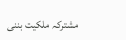مشترکہ ملکیت بننی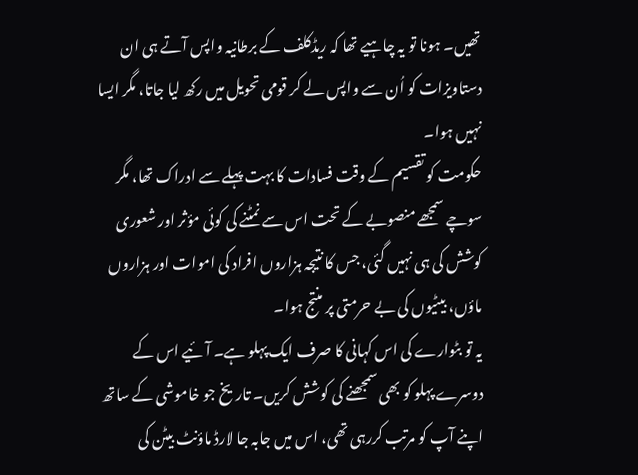تھیں۔ ہونا تو یہ چاہیے تھا کہ ریڈکلف کے برطانیہ واپس آتے ہی ان دستاویزات کو اُن سے واپس لے کر قومی تحویل میں رکھ لیا جاتا، مگر ایسا نہیں ہوا۔
حکومت کو تقسیم کے وقت فسادات کا بہت پہلے سے ادراک تھا، مگر سوچے سمجھے منصوبے کے تحت اس سے نمٹنے کی کوئی مؤثر اور شعوری کوشش کی ہی نہیں گئی، جس کا نتیجہ ہزاروں افراد کی اموات اور ہزاروں ماؤں، بیٹیوں کی بے حرمتی پر منتج ہوا۔
یہ تو بٹوارے کی اس کہانی کا صرف ایک پہلو ہے۔ آئیے اس کے دوسرے پہلو کو بھی سمجھنے کی کوشش کریں۔ تاریخ جو خاموشی کے ساتھ اپنے آپ کو مرتب کررہی تھی، اس میں جابہ جا لارڈ ماؤنٹ بیٹن کی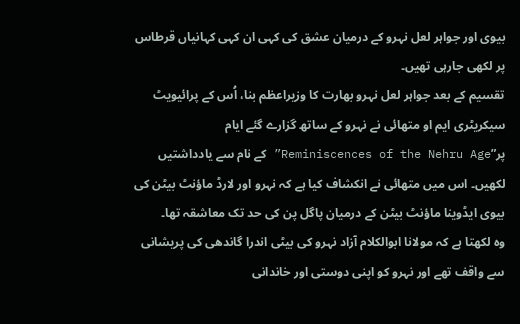بیوی اور جواہر لعل نہرو کے درمیان عشق کی کہی ان کہی کہانیاں قرطاس پر لکھی جارہی تھیں۔
تقسیم کے بعد جواہر لعل نہرو بھارت کا وزیراعظم بنا، اُس کے پرائیویٹ سیکریٹری ایم او متھائی نے نہرو کے ساتھ گزارے گئے ایام پر”Reminiscences of the Nehru Age” کے نام سے یادداشتیں لکھیں۔ اس میں متھائی نے انکشاف کیا ہے کہ نہرو اور لارڈ ماؤنٹ بیٹن کی بیوی ایڈوینا ماؤنٹ بیٹن کے درمیان پاگل پن کی حد تک معاشقہ تھا۔
وہ لکھتا ہے کہ مولانا ابوالکلام آزاد نہرو کی بیٹی اندرا گاندھی کی پریشانی سے واقف تھے اور نہرو کو اپنی دوستی اور خاندانی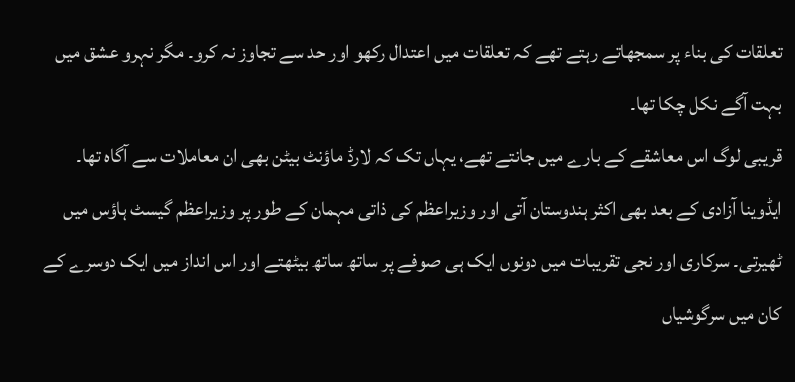تعلقات کی بناء پر سمجھاتے رہتے تھے کہ تعلقات میں اعتدال رکھو اور حد سے تجاوز نہ کرو۔ مگر نہرو عشق میں بہت آگے نکل چکا تھا۔
قریبی لوگ اس معاشقے کے بارے میں جانتے تھے، یہاں تک کہ لارڈ ماؤنٹ بیٹن بھی ان معاملات سے آگاہ تھا۔ ایڈوینا آزادی کے بعد بھی اکثر ہندوستان آتی اور وزیراعظم کی ذاتی مہمان کے طور پر وزیراعظم گیسٹ ہاؤس میں ٹھیرتی۔ سرکاری اور نجی تقریبات میں دونوں ایک ہی صوفے پر ساتھ ساتھ بیٹھتے اور اس انداز میں ایک دوسرے کے کان میں سرگوشیاں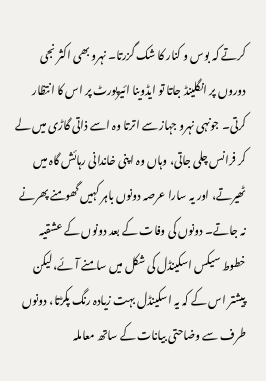کرتے کہ بوس و کنار کا شک گزرتا۔ نہرو بھی اکثر نجی دوروں پر انگلینڈ جاتا تو ایڈوینا ائیرپورٹ پر اس کا انتظار کرتی۔ جونہی نہرو جہاز سے اترتا وہ اسے ذاتی گاڑی میں لے کر فرانس چلی جاتی، وہاں وہ اپنی خاندانی رہائش گاہ میں ٹھیرتے، اور یہ سارا عرصہ دونوں باہر کہیں گھومنے پھرنے نہ جاتے۔ دونوں کی وفات کے بعد دونوں کے عشقیہ خطوط سیکس اسکینڈل کی شکل میں سامنے آئے، لیکن پیشتر اس کے کہ یہ اسکینڈل بہت زیادہ رنگ پکڑتا، دونوں طرف سے وضاحتی بیانات کے ساتھ معاملہ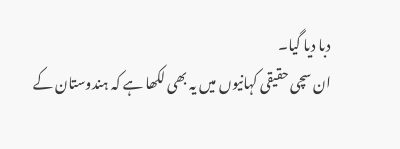دبا دیا گیا۔
ان سچی حقیقی کہانیوں میں یہ بھی لکھا ہے کہ ہندوستان کے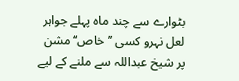بٹوارے سے چند ماہ پہلے جواہر لعل نہرو کسی ’’خاص‘‘ مشن پر شیخ عبداللہ سے ملنے کے لیے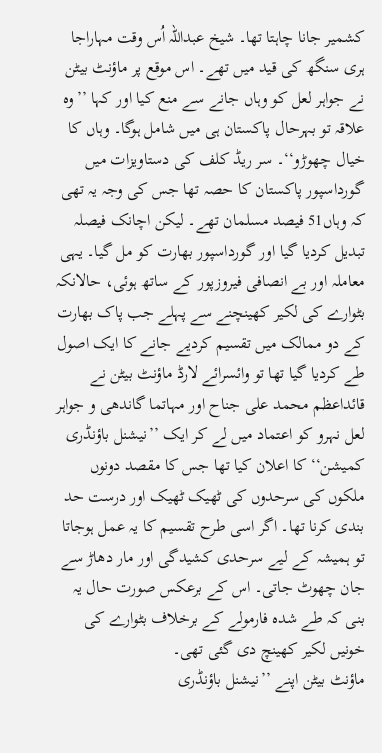کشمیر جانا چاہتا تھا۔ شیخ عبداللہ اُس وقت مہاراجا ہری سنگھ کی قید میں تھے۔ اس موقع پر ماؤنٹ بیٹن نے جواہر لعل کو وہاں جانے سے منع کیا اور کہا ’’وہ علاقہ تو بہرحال پاکستان ہی میں شامل ہوگا۔ وہاں کا خیال چھوڑو‘‘۔ سر ریڈ کلف کی دستاویزات میں گورداسپور پاکستان کا حصہ تھا جس کی وجہ یہ تھی کہ وہاں51 فیصد مسلمان تھے۔ لیکن اچانک فیصلہ تبدیل کردیا گیا اور گورداسپور بھارت کو مل گیا۔ یہی معاملہ اور بے انصافی فیروزپور کے ساتھ ہوئی، حالانکہ بٹوارے کی لکیر کھینچنے سے پہلے جب پاک بھارت کے دو ممالک میں تقسیم کردیے جانے کا ایک اصول طے کردیا گیا تھا تو وائسرائے لارڈ ماؤنٹ بیٹن نے قائداعظم محمد علی جناح اور مہاتما گاندھی و جواہر لعل نہرو کو اعتماد میں لے کر ایک ’’نیشنل باؤنڈری کمیشن‘‘ کا اعلان کیا تھا جس کا مقصد دونوں ملکوں کی سرحدوں کی ٹھیک ٹھیک اور درست حد بندی کرنا تھا۔ اگر اسی طرح تقسیم کا یہ عمل ہوجاتا تو ہمیشہ کے لیے سرحدی کشیدگی اور مار دھاڑ سے جان چھوٹ جاتی۔ اس کے برعکس صورت حال یہ بنی کہ طے شدہ فارمولے کے برخلاف بٹوارے کی خونیں لکیر کھینچ دی گئی تھی۔
ماؤنٹ بیٹن اپنے ’’نیشنل باؤنڈری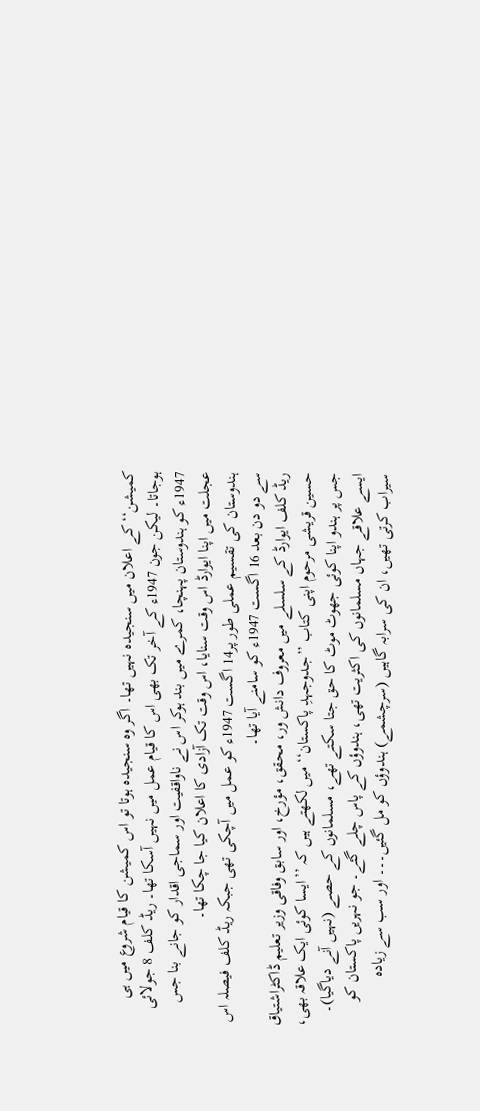کمیشن‘‘ کے اعلان میں سنجیدہ نہیں تھا۔ اگر وہ سنجیدہ ہوتا تو اس کمیشن کا قیام شروع میں ہی ہوجاتا۔ لیکن جون 1947ء کے آخر تک بھی اس کا قیام عمل میں نہیں آسکا تھا۔ ریڈ کلف 8 جولائی 1947ء کو ہندوستان پہنچا، کمرے میں بند ہوکر اس نے ناواقفیت اور سماجی اقدار کو جانے بنا جس عجلت میں اپنا ایوارڈ اس وقت سنایا، اس وقت تک آزادی کا اعلان کیا جا چکا تھا۔
ہندوستان کی تقسیم عملی طور پر14 اگست 1947ء کو عمل میں آچکی تھی جبکہ ریڈ کلف فیصلہ اس سے دو دن بعد 16 اگست 1947ء کو سامنے آیا تھا۔
ریڈ کلف ایوارڈ کے سلسلے میں معروف دانش ور، محقق، مؤرخ، اور سابق وفاقی وزیر تعلیم ڈاکٹراشتیاق حسین قریشی مرحوم اپنی کتاب ’’جدوجہدِ پاکستان‘‘ میں لکھتے ہیں کہ ’’ایسا کوئی ایک علاقہ بھی، جس پر ہندو اپنا کوئی جھوٹ موٹ کا حق جتا سکتے تھے، مسلمانوں کے حصے (نہیں آنے دیاگیا)۔ ایسے علاقے جہاں مسلمانوں کی اکثریت تھی، ہندوؤں کے پاس چلے گئے۔ جو نہریں پاکستان کو سیراب کرتی تھیں، ان کی سرابہ گاہیں (سرچشمے) ہندوؤں کو مل گئیں۔۔۔ اور سب سے زیادہ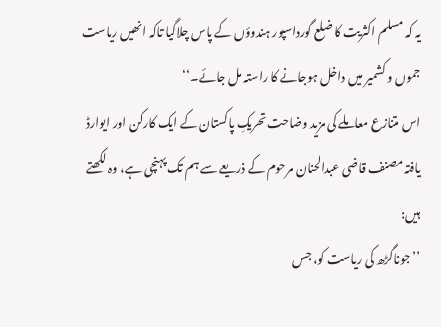یہ کہ مسلم اکثریت کا ضلع گورداسپور ہندوؤں کے پاس چلاگیا تاکہ انھیں ریاست جموں و کشمیر میں داخل ہوجانے کا راستہ مل جائے۔‘‘
اس متنازع معاملے کی مزید وضاحت تحریکِ پاکستان کے ایک کارکن اور ایوارڈ یافتہ مصنف قاضی عبدالحنان مرحوم کے ذریعے سے ہم تک پہنچی ہے، وہ لکھتے ہیں:
’’جوناگڑھ کی ریاست کو، جس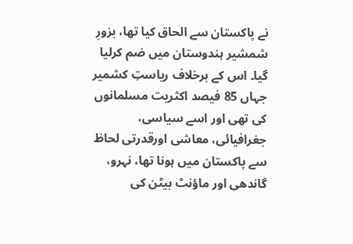نے پاکستان سے الحاق کیا تھا، بزورِ شمشیر ہندوستان میں ضم کرلیا گیا۔ اس کے برخلاف ریاستِ کشمیر جہاں 85 فیصد اکثریت مسلمانوں کی تھی اور اسے سیاسی، جغرافیائی، معاشی اورقدرتی لحاظ سے پاکستان میں ہونا تھا، نہرو، گاندھی اور ماؤنٹ بیٹن کی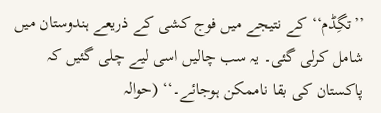’’تگِڈم‘‘کے نتیجے میں فوج کشی کے ذریعے ہندوستان میں شامل کرلی گئی۔ یہ سب چالیں اسی لیے چلی گئیں کہ پاکستان کی بقا ناممکن ہوجائے۔‘‘ (حوالہ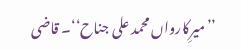’’میرِکارواں محمد علی جناح‘‘۔ قاضی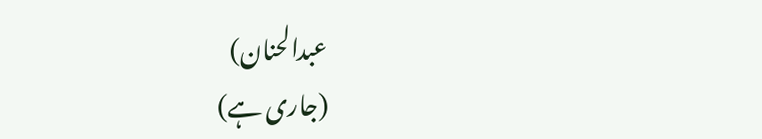عبدالحنان)
(جاری ہے)